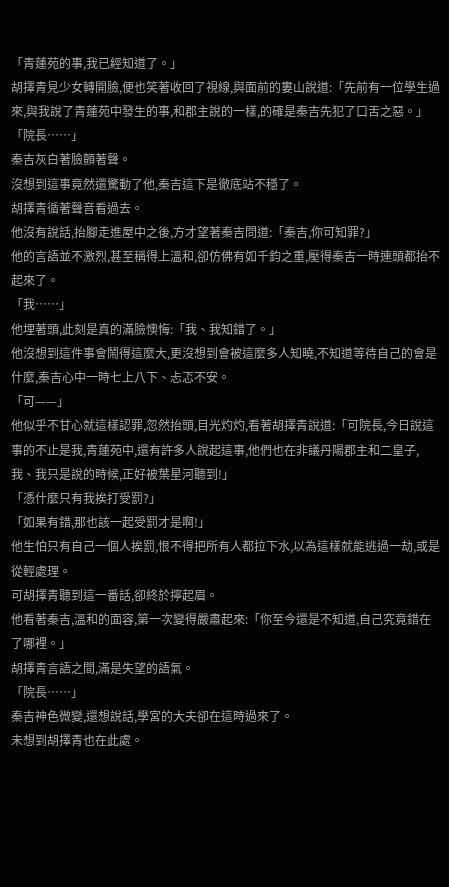「青蓮苑的事,我已經知道了。」
胡擇青見少女轉開臉,便也笑著收回了視線,與面前的婁山說道:「先前有一位學生過來,與我說了青蓮苑中發生的事,和郡主說的一樣,的確是秦吉先犯了口舌之惡。」
「院長……」
秦吉灰白著臉顫著聲。
沒想到這事竟然還驚動了他,秦吉這下是徹底站不穩了。
胡擇青循著聲音看過去。
他沒有說話,抬腳走進屋中之後,方才望著秦吉問道:「秦吉,你可知罪?」
他的言語並不激烈,甚至稱得上溫和,卻仿佛有如千鈞之重,壓得秦吉一時連頭都抬不起來了。
「我……」
他埋著頭,此刻是真的滿臉懊悔:「我、我知錯了。」
他沒想到這件事會鬧得這麼大,更沒想到會被這麼多人知曉,不知道等待自己的會是什麼,秦吉心中一時七上八下、忐忑不安。
「可——」
他似乎不甘心就這樣認罪,忽然抬頭,目光灼灼,看著胡擇青說道:「可院長,今日說這事的不止是我,青蓮苑中,還有許多人說起這事,他們也在非議丹陽郡主和二皇子,我、我只是說的時候,正好被葉星河聽到!」
「憑什麼只有我挨打受罰?」
「如果有錯,那也該一起受罰才是啊!」
他生怕只有自己一個人挨罰,恨不得把所有人都拉下水,以為這樣就能逃過一劫,或是從輕處理。
可胡擇青聽到這一番話,卻終於擰起眉。
他看著秦吉,溫和的面容,第一次變得嚴肅起來:「你至今還是不知道,自己究竟錯在了哪裡。」
胡擇青言語之間,滿是失望的語氣。
「院長……」
秦吉神色微變,還想說話,學宮的大夫卻在這時過來了。
未想到胡擇青也在此處。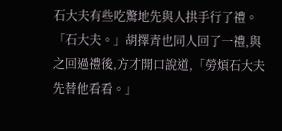石大夫有些吃驚地先與人拱手行了禮。
「石大夫。」胡擇青也同人回了一禮,與之回過禮後,方才開口說道,「勞煩石大夫先替他看看。」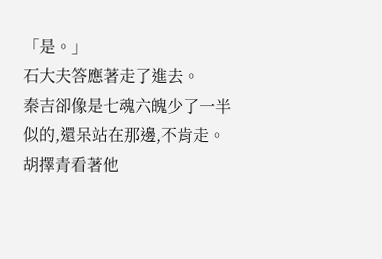「是。」
石大夫答應著走了進去。
秦吉卻像是七魂六魄少了一半似的,還呆站在那邊,不肯走。
胡擇青看著他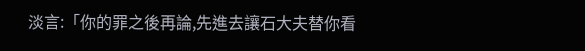淡言:「你的罪之後再論,先進去讓石大夫替你看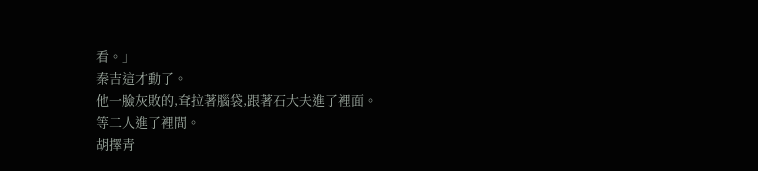看。」
秦吉這才動了。
他一臉灰敗的,耷拉著腦袋,跟著石大夫進了裡面。
等二人進了裡間。
胡擇青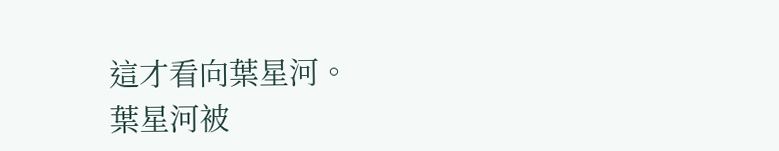這才看向葉星河。
葉星河被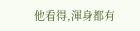他看得,渾身都有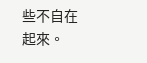些不自在起來。